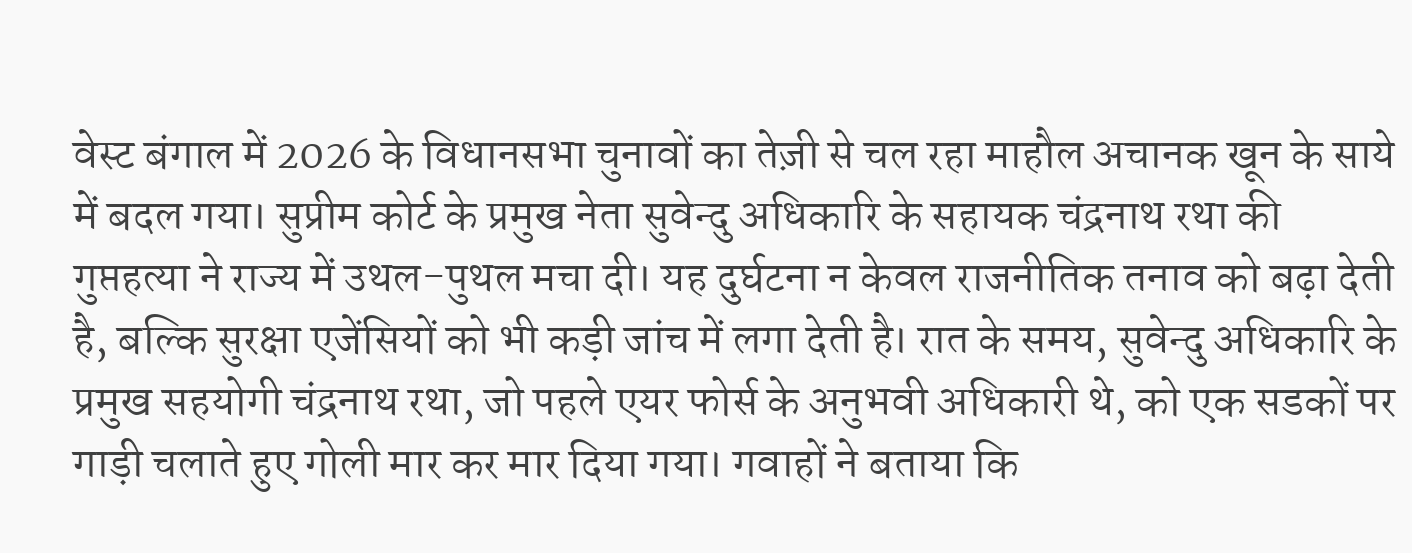वेस्ट बंगाल में 2026 के विधानसभा चुनावों का तेज़ी से चल रहा माहौल अचानक खून के साये में बदल गया। सुप्रीम कोर्ट के प्रमुख नेता सुवेन्दु अधिकारि के सहायक चंद्रनाथ रथा की गुप्तहत्या ने राज्य में उथल-पुथल मचा दी। यह दुर्घटना न केवल राजनीतिक तनाव को बढ़ा देती है, बल्कि सुरक्षा एजेंसियों को भी कड़ी जांच में लगा देती है। रात के समय, सुवेन्दु अधिकारि के प्रमुख सहयोगी चंद्रनाथ रथा, जो पहले एयर फोर्स के अनुभवी अधिकारी थे, को एक सडकों पर गाड़ी चलाते हुए गोली मार कर मार दिया गया। गवाहों ने बताया कि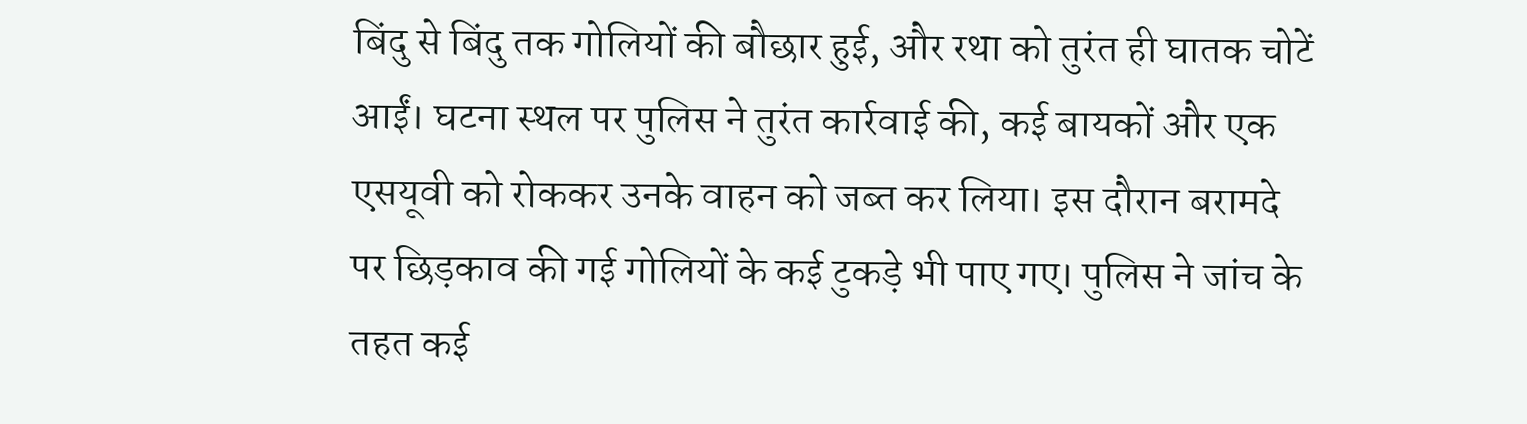बिंदु से बिंदु तक गोलियों की बौछार हुई, और रथा को तुरंत ही घातक चोटें आईं। घटना स्थल पर पुलिस ने तुरंत कार्रवाई की, कई बायकों और एक एसयूवी को रोककर उनके वाहन को जब्त कर लिया। इस दौरान बरामदे पर छिड़काव की गई गोलियों के कई टुकड़े भी पाए गए। पुलिस ने जांच के तहत कई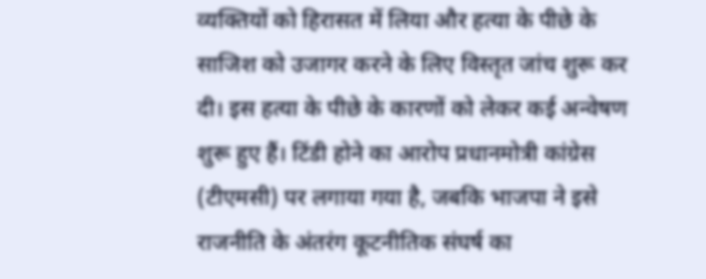व्यक्तियों को हिरासत में लिया और हत्या के पीछे के साजिश को उजागर करने के लिए विस्तृत जांच शुरू कर दी। इस हत्या के पीछे के कारणों को लेकर कई अन्वेषण शुरू हुए हैं। टिंडी होने का आरोप प्रधानमोत्री कांग्रेस (टीएमसी) पर लगाया गया है, जबकि भाजपा ने इसे राजनीति के अंतरंग कूटनीतिक संघर्ष का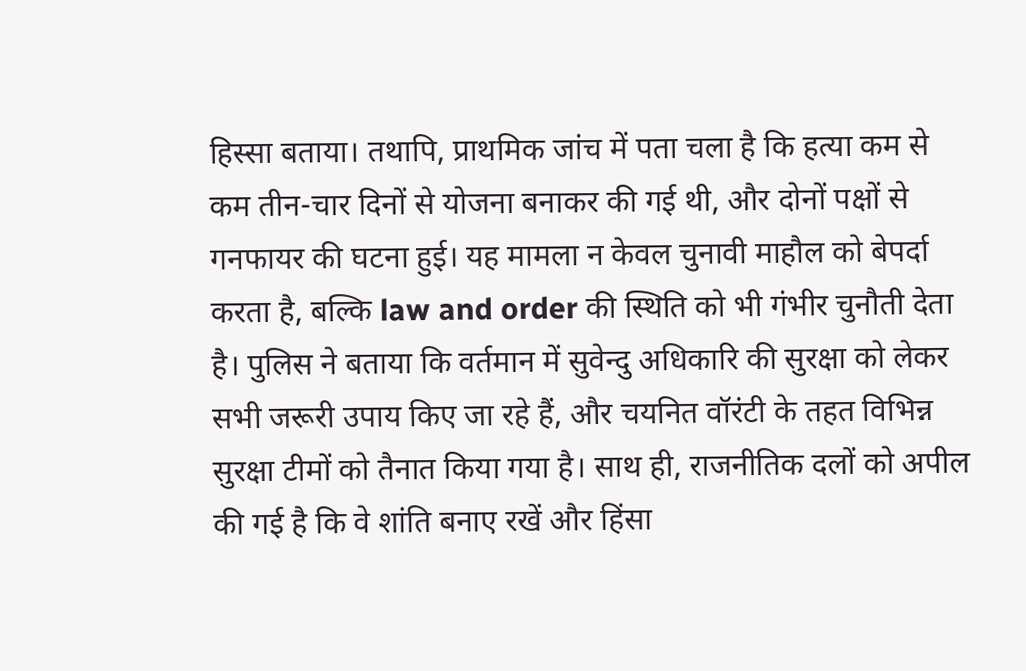हिस्सा बताया। तथापि, प्राथमिक जांच में पता चला है कि हत्या कम से कम तीन-चार दिनों से योजना बनाकर की गई थी, और दोनों पक्षों से गनफायर की घटना हुई। यह मामला न केवल चुनावी माहौल को बेपर्दा करता है, बल्कि law and order की स्थिति को भी गंभीर चुनौती देता है। पुलिस ने बताया कि वर्तमान में सुवेन्दु अधिकारि की सुरक्षा को लेकर सभी जरूरी उपाय किए जा रहे हैं, और चयनित वॉरंटी के तहत विभिन्न सुरक्षा टीमों को तैनात किया गया है। साथ ही, राजनीतिक दलों को अपील की गई है कि वे शांति बनाए रखें और हिंसा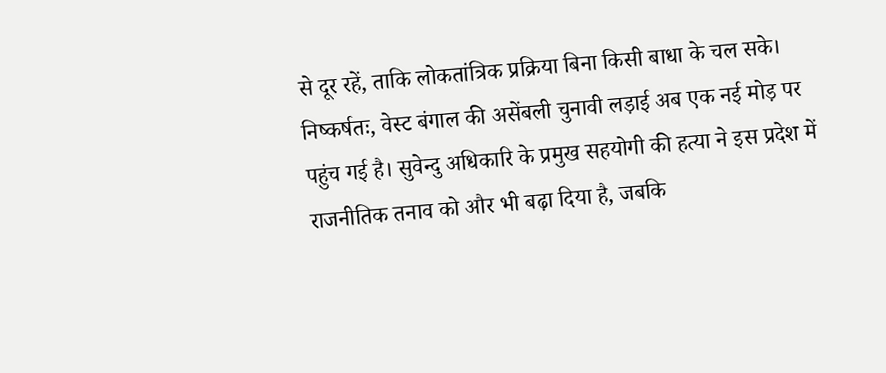से दूर रहें, ताकि लोकतांत्रिक प्रक्रिया बिना किसी बाधा के चल सके। निष्कर्षतः, वेस्ट बंगाल की असेंबली चुनावी लड़ाई अब एक नई मोड़ पर पहुंच गई है। सुवेन्दु अधिकारि के प्रमुख सहयोगी की हत्या ने इस प्रदेश में राजनीतिक तनाव को और भी बढ़ा दिया है, जबकि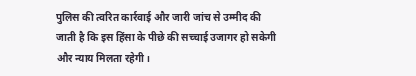पुलिस की त्वरित कार्रवाई और जारी जांच से उम्मीद की जाती है कि इस हिंसा के पीछे की सच्चाई उजागर हो सकेगी और न्याय मिलता रहेगी।